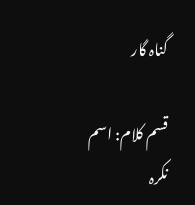گناہ گار

قسم کلام: اسم نکرہ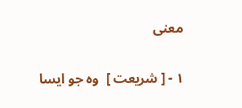معنی

١ - [ شریعت ]  وہ جو ایسا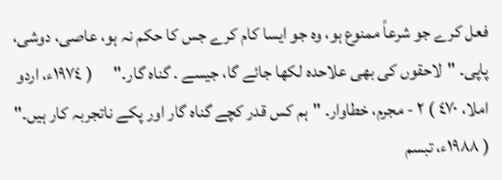فعل کرے جو شرعاً ممنوع ہو، وہ جو ایسا کام کرے جس کا حکم نہ ہو، عاصی، دوشی، پاپی۔ "لاحقوں کی بھی علاحدہ لکھا جائے گا، جیسے . گناہ گار۔"      ( ١٩٧٤ء، اردو املا، ٤٧٠ ) ٢ - مجرم، خطاوار۔ "ہم کس قدر کچے گناہ گار اور پکے ناتجربہ کار ہیں۔"      ( ١٩٨٨ء، تبسم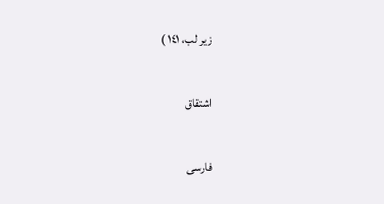زیر لب، ١٤١ )

اشتقاق

فارسی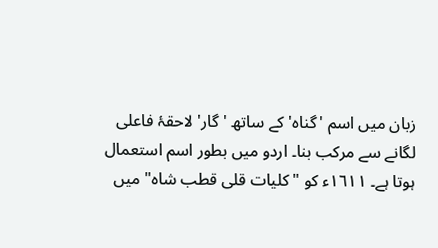زبان میں اسم 'گناہ' کے ساتھ 'گار' لاحقۂ فاعلی لگانے سے مرکب بنا۔ اردو میں بطور اسم استعمال ہوتا ہے۔ ١٦١١ء کو "کلیات قلی قطب شاہ" میں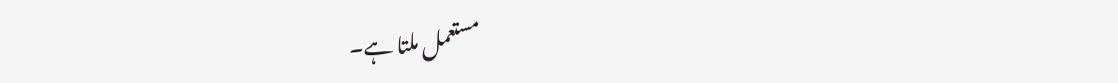مستعمل ملتا ہے۔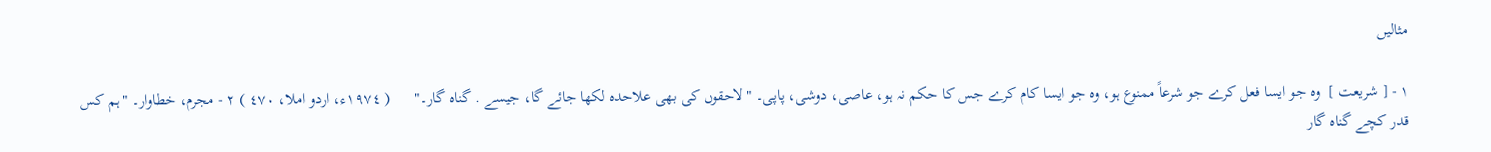مثالیں

١ - [ شریعت ]  وہ جو ایسا فعل کرے جو شرعاً ممنوع ہو، وہ جو ایسا کام کرے جس کا حکم نہ ہو، عاصی، دوشی، پاپی۔ "لاحقوں کی بھی علاحدہ لکھا جائے گا، جیسے . گناہ گار۔"      ( ١٩٧٤ء، اردو املا، ٤٧٠ ) ٢ - مجرم، خطاوار۔ "ہم کس قدر کچے گناہ گار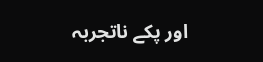اور پکے ناتجربہ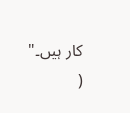کار ہیں۔"      (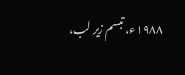١٩٨٨ء، تبسم زیر لب،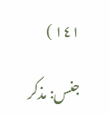١٤١ )

جنس: مذکر